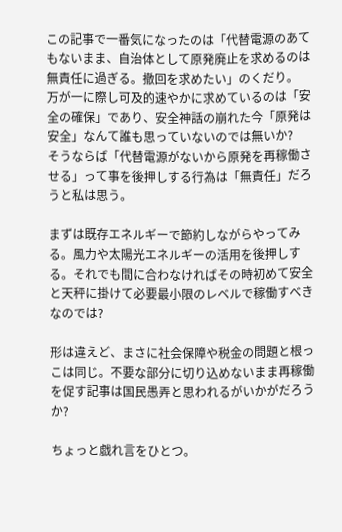この記事で一番気になったのは「代替電源のあてもないまま、自治体として原発廃止を求めるのは無責任に過ぎる。撤回を求めたい」のくだり。
万が一に際し可及的速やかに求めているのは「安全の確保」であり、安全神話の崩れた今「原発は安全」なんて誰も思っていないのでは無いか?
そうならば「代替電源がないから原発を再稼働させる」って事を後押しする行為は「無責任」だろうと私は思う。

まずは既存エネルギーで節約しながらやってみる。風力や太陽光エネルギーの活用を後押しする。それでも間に合わなければその時初めて安全と天秤に掛けて必要最小限のレベルで稼働すべきなのでは?

形は違えど、まさに社会保障や税金の問題と根っこは同じ。不要な部分に切り込めないまま再稼働を促す記事は国民愚弄と思われるがいかがだろうか?

ちょっと戯れ言をひとつ。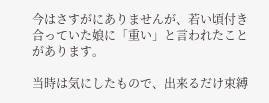今はさすがにありませんが、若い頃付き合っていた娘に「重い」と言われたことがあります。

当時は気にしたもので、出来るだけ束縛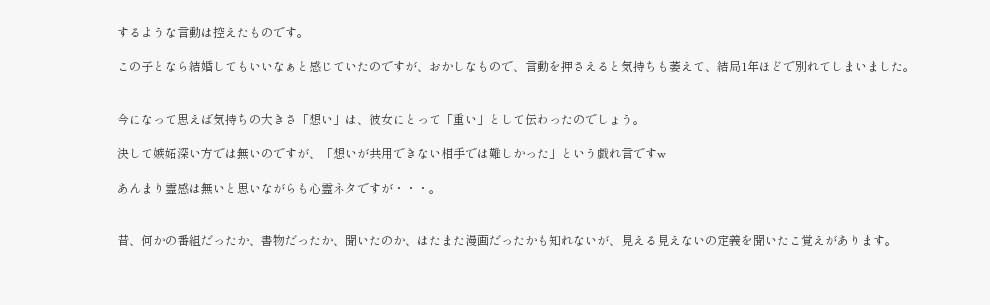するような言動は控えたものです。

この子となら結婚してもいいなぁと感じていたのですが、おかしなもので、言動を押さえると気持ちも萎えて、結局1年ほどで別れてしまいました。


今になって思えば気持ちの大きさ「想い」は、彼女にとって「重い」として伝わったのでしょう。

決して嫉妬深い方では無いのですが、「想いが共用できない相手では難しかった」という戯れ言ですw

あんまり霊感は無いと思いながらも心霊ネタですが・・・。


昔、何かの番組だったか、書物だったか、聞いたのか、はたまた漫画だったかも知れないが、見える見えないの定義を聞いたこ覚えがあります。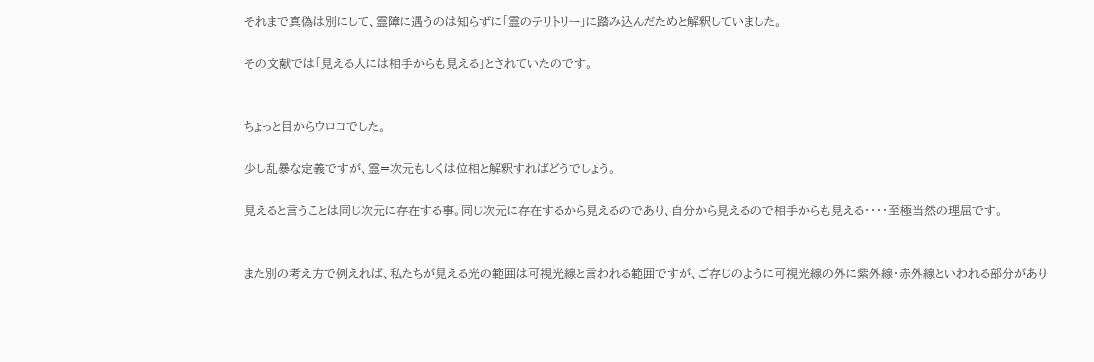それまで真偽は別にして、霊障に遇うのは知らずに「霊のテリトリー」に踏み込んだためと解釈していました。

その文献では「見える人には相手からも見える」とされていたのです。


ちょっと目からウロコでした。

少し乱暴な定義ですが、霊=次元もしくは位相と解釈すればどうでしょう。

見えると言うことは同じ次元に存在する事。同じ次元に存在するから見えるのであり、自分から見えるので相手からも見える・・・・至極当然の理屈です。


また別の考え方で例えれば、私たちが見える光の範囲は可視光線と言われる範囲ですが、ご存じのように可視光線の外に紫外線・赤外線といわれる部分があり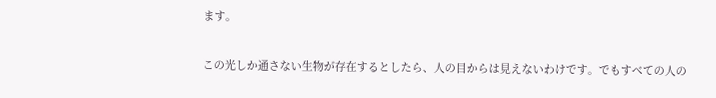ます。

この光しか通さない生物が存在するとしたら、人の目からは見えないわけです。でもすべての人の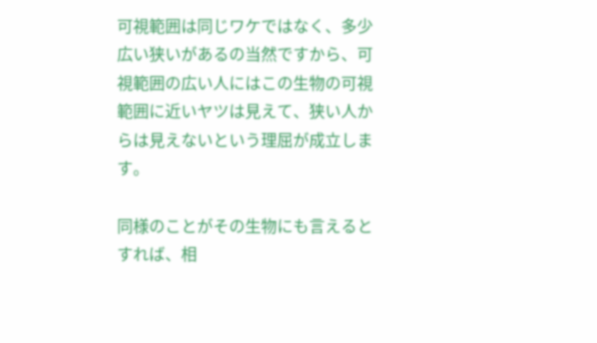可視範囲は同じワケではなく、多少広い狭いがあるの当然ですから、可視範囲の広い人にはこの生物の可視範囲に近いヤツは見えて、狭い人からは見えないという理屈が成立します。

同様のことがその生物にも言えるとすれば、相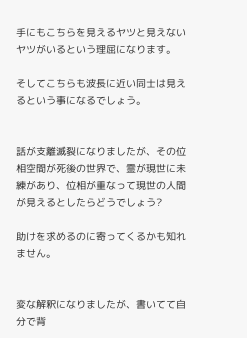手にもこちらを見えるヤツと見えないヤツがいるという理屈になります。

そしてこちらも波長に近い同士は見えるという事になるでしょう。


話が支離滅裂になりましたが、その位相空間が死後の世界で、霊が現世に未練があり、位相が重なって現世の人間が見えるとしたらどうでしょう?

助けを求めるのに寄ってくるかも知れません。


変な解釈になりましたが、書いてて自分で背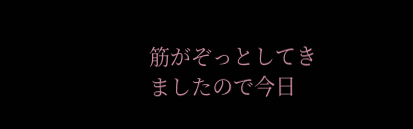筋がぞっとしてきましたので今日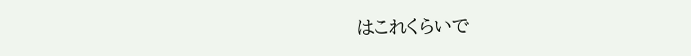はこれくらいで